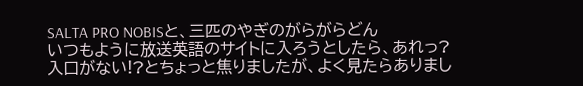SALTA PRO NOBISと、三匹のやぎのがらがらどん
いつもように放送英語のサイトに入ろうとしたら、あれっ?入口がない!?とちょっと焦りましたが、よく見たらありまし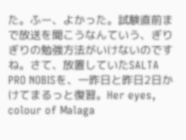た。ふー、よかった。試験直前まで放送を聞こうなんていう、ぎりぎりの勉強方法がいけないのですね。さて、放置していたSALTA PRO NOBISを、一昨日と昨日2日かけてまるっと復習。Her eyes, colour of Malaga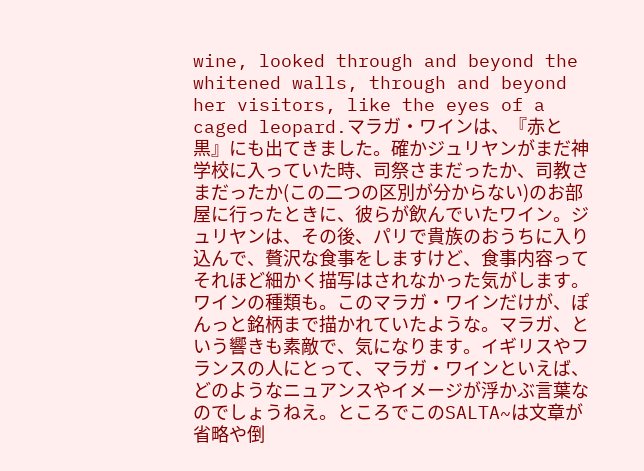wine, looked through and beyond the whitened walls, through and beyond her visitors, like the eyes of a caged leopard.マラガ・ワインは、『赤と黒』にも出てきました。確かジュリヤンがまだ神学校に入っていた時、司祭さまだったか、司教さまだったか(この二つの区別が分からない)のお部屋に行ったときに、彼らが飲んでいたワイン。ジュリヤンは、その後、パリで貴族のおうちに入り込んで、贅沢な食事をしますけど、食事内容ってそれほど細かく描写はされなかった気がします。ワインの種類も。このマラガ・ワインだけが、ぽんっと銘柄まで描かれていたような。マラガ、という響きも素敵で、気になります。イギリスやフランスの人にとって、マラガ・ワインといえば、どのようなニュアンスやイメージが浮かぶ言葉なのでしょうねえ。ところでこのSALTA~は文章が省略や倒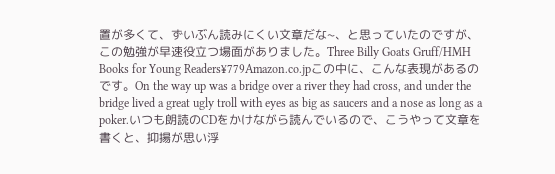置が多くて、ずいぶん読みにくい文章だな~、と思っていたのですが、この勉強が早速役立つ場面がありました。Three Billy Goats Gruff/HMH Books for Young Readers¥779Amazon.co.jpこの中に、こんな表現があるのです。On the way up was a bridge over a river they had cross, and under the bridge lived a great ugly troll with eyes as big as saucers and a nose as long as a poker.いつも朗読のCDをかけながら読んでいるので、こうやって文章を書くと、抑揚が思い浮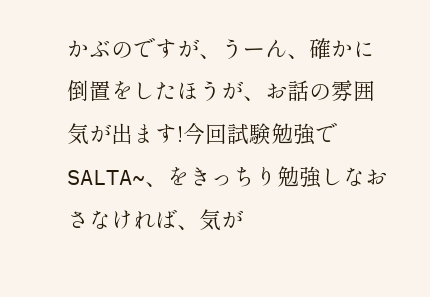かぶのですが、うーん、確かに倒置をしたほうが、お話の雰囲気が出ます!今回試験勉強でSALTA~、をきっちり勉強しなおさなければ、気が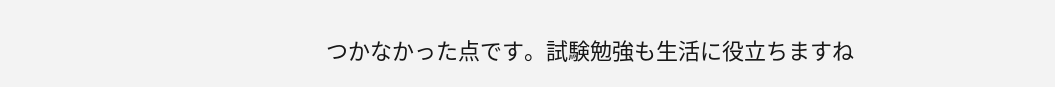つかなかった点です。試験勉強も生活に役立ちますね